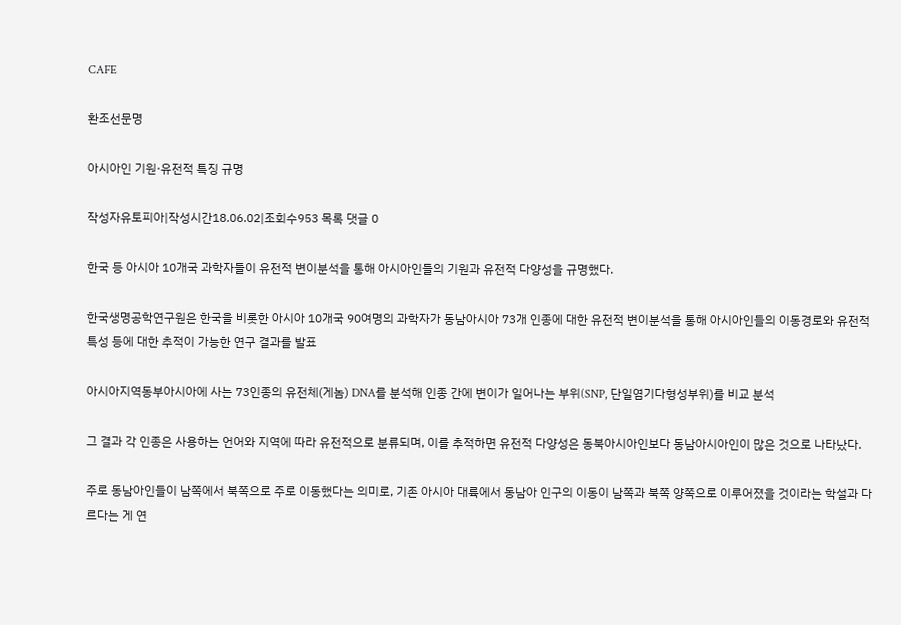CAFE

환조선문명

아시아인 기원·유전적 특징 규명

작성자유토피아|작성시간18.06.02|조회수953 목록 댓글 0

한국 등 아시아 10개국 과학자들이 유전적 변이분석을 통해 아시아인들의 기원과 유전적 다양성을 규명했다.

한국생명공학연구원은 한국을 비롯한 아시아 10개국 90여명의 과학자가 동남아시아 73개 인종에 대한 유전적 변이분석을 통해 아시아인들의 이동경로와 유전적 특성 등에 대한 추적이 가능한 연구 결과를 발표

아시아지역동부아시아에 사는 73인종의 유전체(게놈) DNA를 분석해 인종 간에 변이가 일어나는 부위(SNP, 단일염기다형성부위)를 비교 분석

그 결과 각 인종은 사용하는 언어와 지역에 따라 유전적으로 분류되며, 이를 추적하면 유전적 다양성은 동북아시아인보다 동남아시아인이 많은 것으로 나타났다.

주로 동남아인들이 남쪽에서 북쪽으로 주로 이동했다는 의미로, 기존 아시아 대륙에서 동남아 인구의 이동이 남쪽과 북쪽 양쪽으로 이루어졌을 것이라는 학설과 다르다는 게 연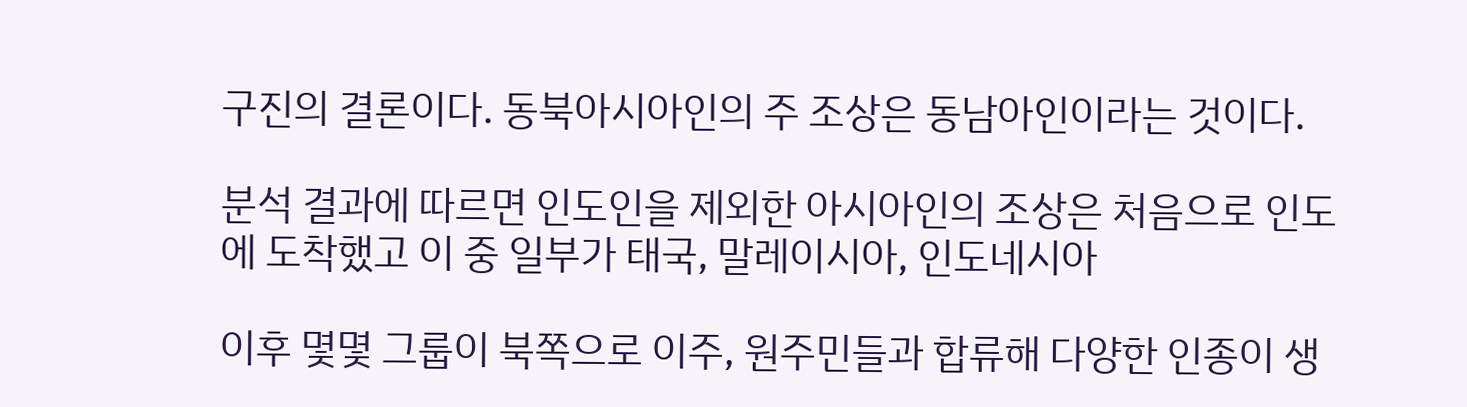구진의 결론이다. 동북아시아인의 주 조상은 동남아인이라는 것이다.

분석 결과에 따르면 인도인을 제외한 아시아인의 조상은 처음으로 인도에 도착했고 이 중 일부가 태국, 말레이시아, 인도네시아

이후 몇몇 그룹이 북쪽으로 이주, 원주민들과 합류해 다양한 인종이 생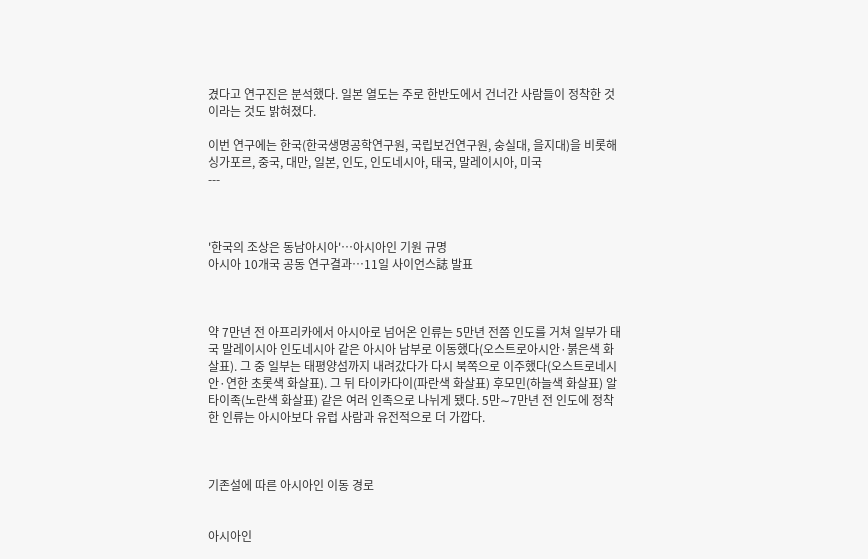겼다고 연구진은 분석했다. 일본 열도는 주로 한반도에서 건너간 사람들이 정착한 것이라는 것도 밝혀졌다.

이번 연구에는 한국(한국생명공학연구원, 국립보건연구원, 숭실대, 을지대)을 비롯해 싱가포르, 중국, 대만, 일본, 인도, 인도네시아, 태국, 말레이시아, 미국
---



'한국의 조상은 동남아시아'…아시아인 기원 규명
아시아 10개국 공동 연구결과…11일 사이언스誌 발표



약 7만년 전 아프리카에서 아시아로 넘어온 인류는 5만년 전쯤 인도를 거쳐 일부가 태국 말레이시아 인도네시아 같은 아시아 남부로 이동했다(오스트로아시안·붉은색 화살표). 그 중 일부는 태평양섬까지 내려갔다가 다시 북쪽으로 이주했다(오스트로네시안·연한 초롯색 화살표). 그 뒤 타이카다이(파란색 화살표) 후모민(하늘색 화살표) 알타이족(노란색 화살표) 같은 여러 인족으로 나뉘게 됐다. 5만∼7만년 전 인도에 정착한 인류는 아시아보다 유럽 사람과 유전적으로 더 가깝다.



기존설에 따른 아시아인 이동 경로


아시아인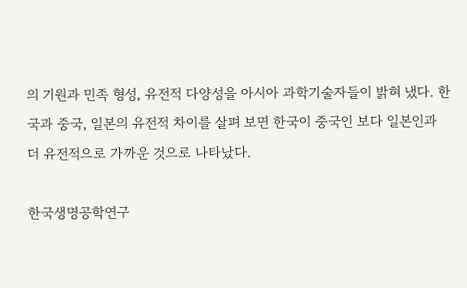의 기원과 민족 형성, 유전적 다양성을 아시아 과학기술자들이 밝혀 냈다. 한국과 중국, 일본의 유전적 차이를 살펴 보면 한국이 중국인 보다 일본인과 더 유전적으로 가까운 것으로 나타났다.

한국생명공학연구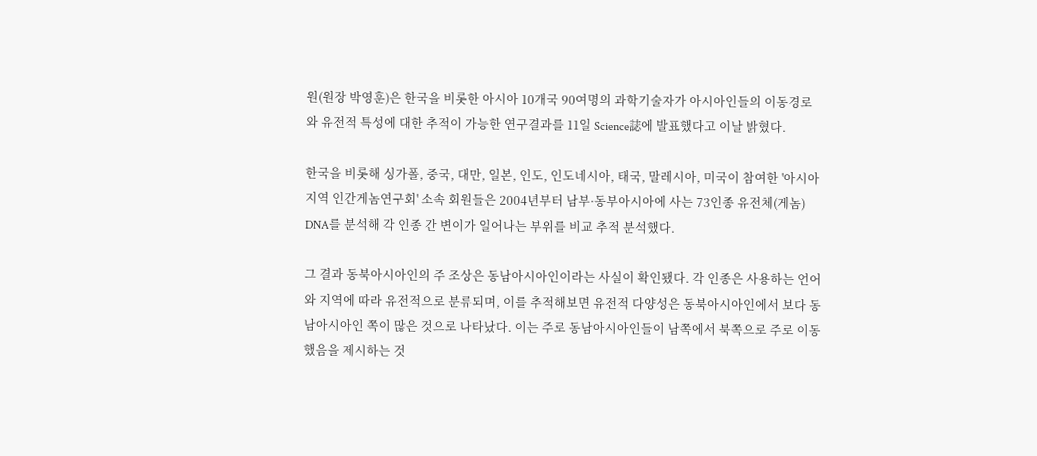원(원장 박영훈)은 한국을 비롯한 아시아 10개국 90여명의 과학기술자가 아시아인들의 이동경로와 유전적 특성에 대한 추적이 가능한 연구결과를 11일 Science誌에 발표했다고 이날 밝혔다.

한국을 비롯해 싱가폴, 중국, 대만, 일본, 인도, 인도네시아, 태국, 말레시아, 미국이 참여한 '아시아지역 인간게놈연구회' 소속 회원들은 2004년부터 남부·동부아시아에 사는 73인종 유전체(게놈) DNA를 분석해 각 인종 간 변이가 일어나는 부위를 비교 추적 분석했다.

그 결과 동북아시아인의 주 조상은 동남아시아인이라는 사실이 확인됐다. 각 인종은 사용하는 언어와 지역에 따라 유전적으로 분류되며, 이를 추적해보면 유전적 다양성은 동북아시아인에서 보다 동남아시아인 쪽이 많은 것으로 나타났다. 이는 주로 동남아시아인들이 남쪽에서 북쪽으로 주로 이동했음을 제시하는 것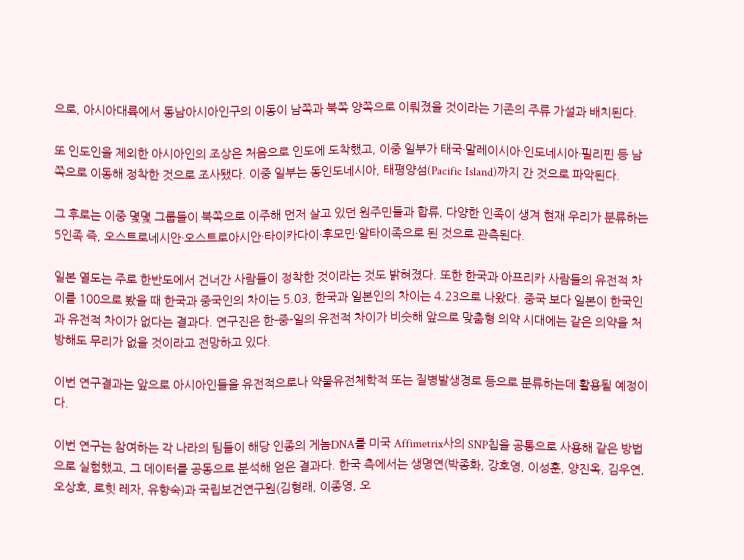으로, 아시아대륙에서 동남아시아인구의 이동이 남쪽과 북쪽 양쪽으로 이뤄졌을 것이라는 기존의 주류 가설과 배치된다.

또 인도인을 제외한 아시아인의 조상은 처음으로 인도에 도착했고, 이중 일부가 태국·말레이시아·인도네시아·필리핀 등 남쪽으로 이동해 정착한 것으로 조사됐다. 이중 일부는 동인도네시아, 태평양섬(Pacific Island)까지 간 것으로 파악된다.

그 후로는 이중 몇몇 그룹들이 북쪽으로 이주해 먼저 살고 있던 원주민들과 합류, 다양한 인족이 생겨 현재 우리가 분류하는 5인족 즉, 오스트로네시안·오스트로아시안·타이카다이·후모민·알타이족으로 된 것으로 관측된다.

일본 열도는 주로 한반도에서 건너간 사람들이 정착한 것이라는 것도 밝혀졌다. 또한 한국과 아프리카 사람들의 유전적 차이를 100으로 봤을 때 한국과 중국인의 차이는 5.03, 한국과 일본인의 차이는 4.23으로 나왔다. 중국 보다 일본이 한국인과 유전적 차이가 없다는 결과다. 연구진은 한-중-일의 유전적 차이가 비슷해 앞으로 맞춤형 의약 시대에는 같은 의약을 처방해도 무리가 없을 것이라고 전망하고 있다.

이번 연구결과는 앞으로 아시아인들을 유전적으로나 약물유전체학적 또는 질병발생경로 등으로 분류하는데 활용될 예정이다.

이번 연구는 참여하는 각 나라의 팀들이 해당 인종의 게놈DNA를 미국 Affimetrix사의 SNP칩을 공통으로 사용해 같은 방법으로 실험했고, 그 데이터를 공동으로 분석해 얻은 결과다. 한국 측에서는 생명연(박종화, 강호영, 이성훈, 양진옥, 김우연, 오상호, 로힛 레자, 유향숙)과 국립보건연구원(김형래, 이종영, 오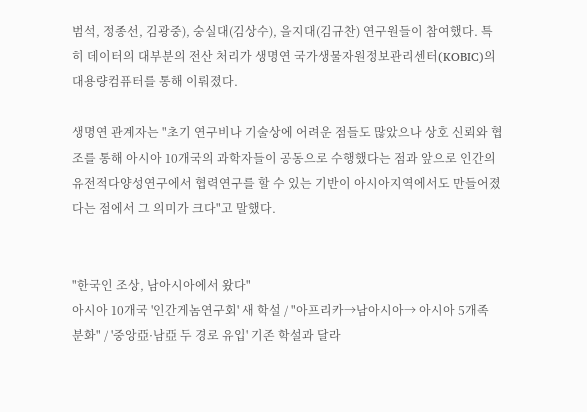범석, 정종선, 김광중), 숭실대(김상수), 을지대(김규찬) 연구원들이 참여했다. 특히 데이터의 대부분의 전산 처리가 생명연 국가생물자원정보관리센터(KOBIC)의 대용량컴퓨터를 통해 이뤄졌다.

생명연 관계자는 "초기 연구비나 기술상에 어려운 점들도 많았으나 상호 신뢰와 협조를 통해 아시아 10개국의 과학자들이 공동으로 수행했다는 점과 앞으로 인간의 유전적다양성연구에서 협력연구를 할 수 있는 기반이 아시아지역에서도 만들어졌다는 점에서 그 의미가 크다"고 말했다.


"한국인 조상, 남아시아에서 왔다"
아시아 10개국 '인간게놈연구회' 새 학설 / "아프리카→남아시아→ 아시아 5개족 분화" / '중앙亞·남亞 두 경로 유입' 기존 학설과 달라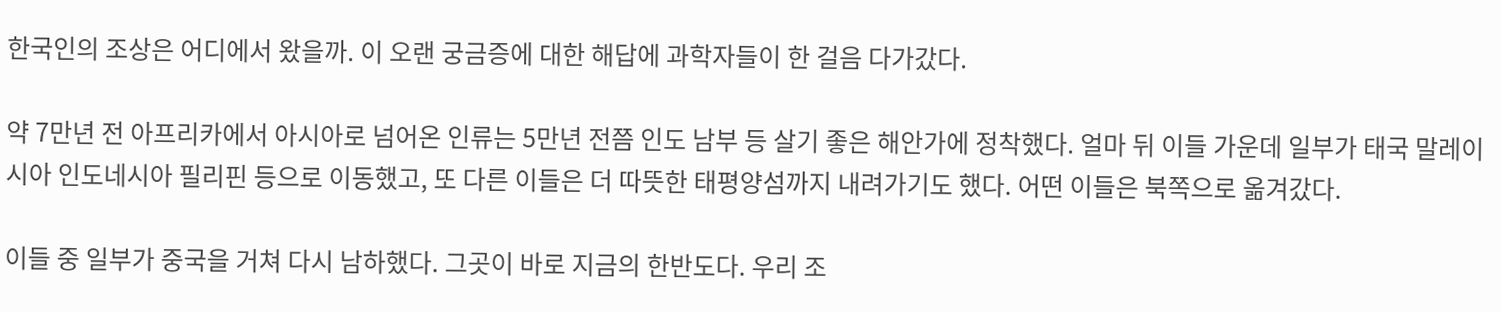한국인의 조상은 어디에서 왔을까. 이 오랜 궁금증에 대한 해답에 과학자들이 한 걸음 다가갔다.

약 7만년 전 아프리카에서 아시아로 넘어온 인류는 5만년 전쯤 인도 남부 등 살기 좋은 해안가에 정착했다. 얼마 뒤 이들 가운데 일부가 태국 말레이시아 인도네시아 필리핀 등으로 이동했고, 또 다른 이들은 더 따뜻한 태평양섬까지 내려가기도 했다. 어떤 이들은 북쪽으로 옮겨갔다.

이들 중 일부가 중국을 거쳐 다시 남하했다. 그곳이 바로 지금의 한반도다. 우리 조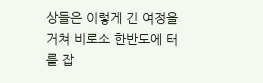상들은 이렇게 긴 여정을 거쳐 비로소 한반도에 터를 잡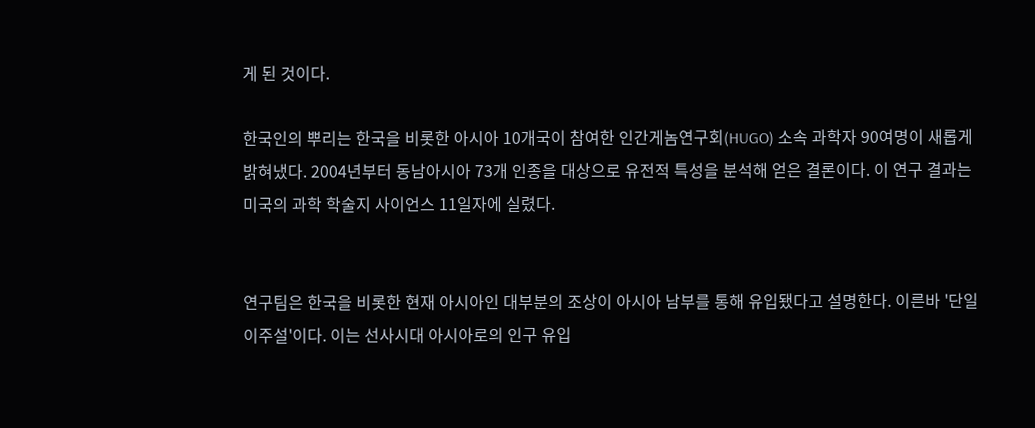게 된 것이다.

한국인의 뿌리는 한국을 비롯한 아시아 10개국이 참여한 인간게놈연구회(HUGO) 소속 과학자 90여명이 새롭게 밝혀냈다. 2004년부터 동남아시아 73개 인종을 대상으로 유전적 특성을 분석해 얻은 결론이다. 이 연구 결과는 미국의 과학 학술지 사이언스 11일자에 실렸다.


연구팀은 한국을 비롯한 현재 아시아인 대부분의 조상이 아시아 남부를 통해 유입됐다고 설명한다. 이른바 '단일이주설'이다. 이는 선사시대 아시아로의 인구 유입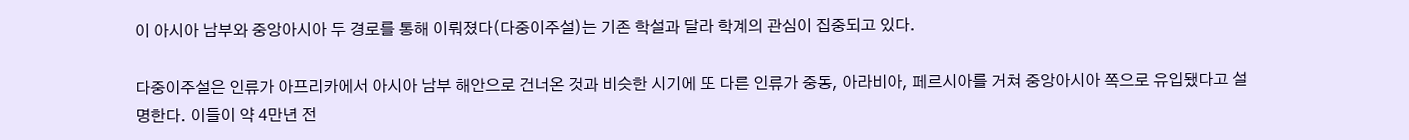이 아시아 남부와 중앙아시아 두 경로를 통해 이뤄졌다(다중이주설)는 기존 학설과 달라 학계의 관심이 집중되고 있다.

다중이주설은 인류가 아프리카에서 아시아 남부 해안으로 건너온 것과 비슷한 시기에 또 다른 인류가 중동, 아라비아, 페르시아를 거쳐 중앙아시아 쪽으로 유입됐다고 설명한다. 이들이 약 4만년 전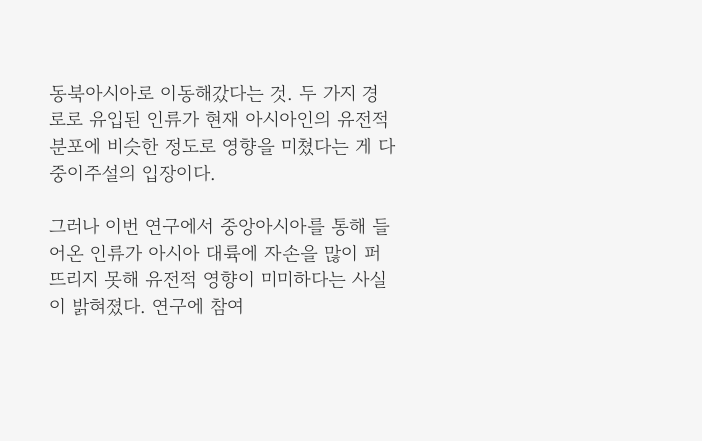동북아시아로 이동해갔다는 것. 두 가지 경로로 유입된 인류가 현재 아시아인의 유전적 분포에 비슷한 정도로 영향을 미쳤다는 게 다중이주설의 입장이다.

그러나 이번 연구에서 중앙아시아를 통해 들어온 인류가 아시아 대륙에 자손을 많이 퍼뜨리지 못해 유전적 영향이 미미하다는 사실이 밝혀졌다. 연구에 참여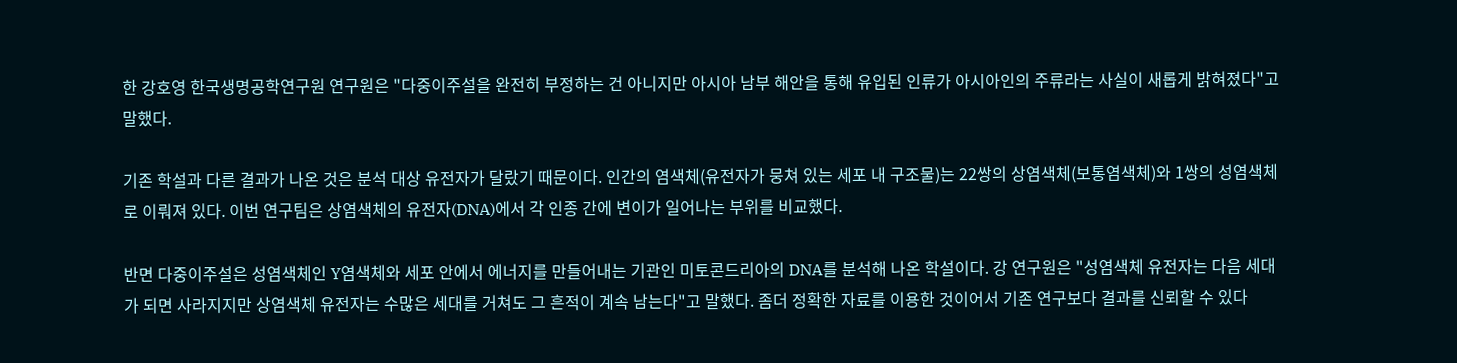한 강호영 한국생명공학연구원 연구원은 "다중이주설을 완전히 부정하는 건 아니지만 아시아 남부 해안을 통해 유입된 인류가 아시아인의 주류라는 사실이 새롭게 밝혀졌다"고 말했다.

기존 학설과 다른 결과가 나온 것은 분석 대상 유전자가 달랐기 때문이다. 인간의 염색체(유전자가 뭉쳐 있는 세포 내 구조물)는 22쌍의 상염색체(보통염색체)와 1쌍의 성염색체로 이뤄져 있다. 이번 연구팀은 상염색체의 유전자(DNA)에서 각 인종 간에 변이가 일어나는 부위를 비교했다.

반면 다중이주설은 성염색체인 Y염색체와 세포 안에서 에너지를 만들어내는 기관인 미토콘드리아의 DNA를 분석해 나온 학설이다. 강 연구원은 "성염색체 유전자는 다음 세대가 되면 사라지지만 상염색체 유전자는 수많은 세대를 거쳐도 그 흔적이 계속 남는다"고 말했다. 좀더 정확한 자료를 이용한 것이어서 기존 연구보다 결과를 신뢰할 수 있다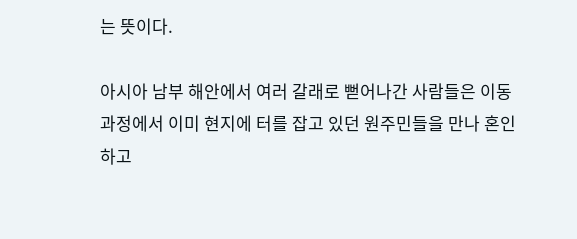는 뜻이다.

아시아 남부 해안에서 여러 갈래로 뻗어나간 사람들은 이동 과정에서 이미 현지에 터를 잡고 있던 원주민들을 만나 혼인하고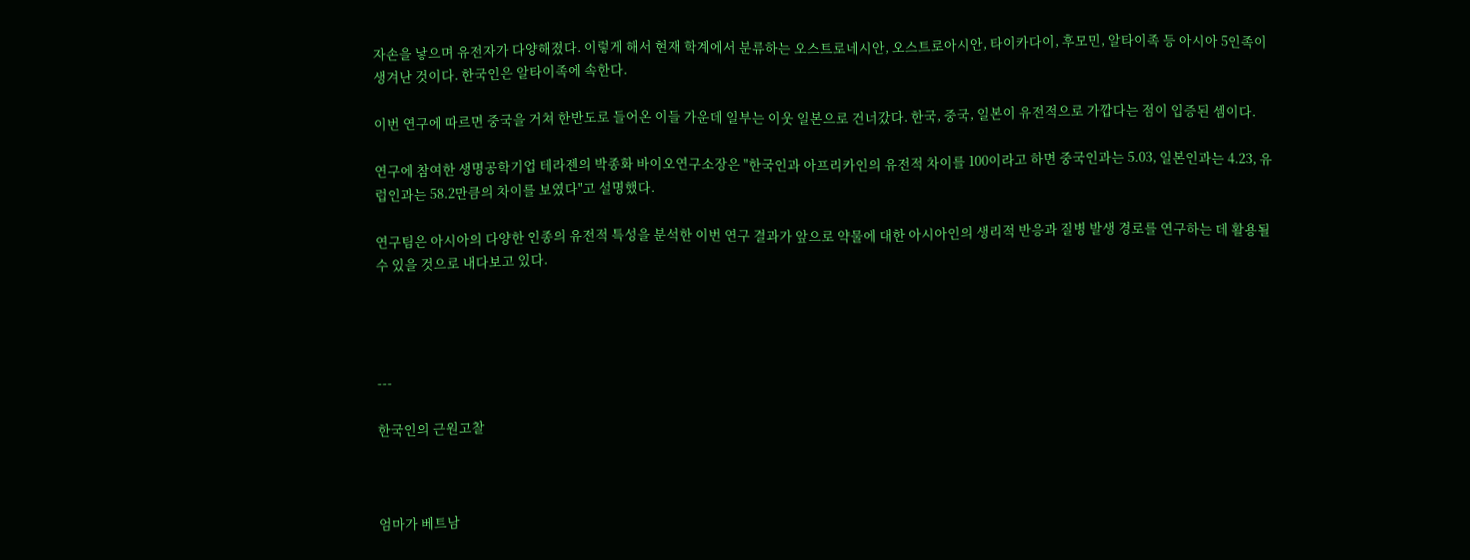자손을 낳으며 유전자가 다양해졌다. 이렇게 해서 현재 학계에서 분류하는 오스트로네시안, 오스트로아시안, 타이카다이, 후모민, 알타이족 등 아시아 5인족이 생겨난 것이다. 한국인은 알타이족에 속한다.

이번 연구에 따르면 중국을 거쳐 한반도로 들어온 이들 가운데 일부는 이웃 일본으로 건너갔다. 한국, 중국, 일본이 유전적으로 가깝다는 점이 입증된 셈이다.

연구에 참여한 생명공학기업 테라젠의 박종화 바이오연구소장은 "한국인과 아프리카인의 유전적 차이를 100이라고 하면 중국인과는 5.03, 일본인과는 4.23, 유럽인과는 58.2만큼의 차이를 보였다"고 설명했다.

연구팀은 아시아의 다양한 인종의 유전적 특성을 분석한 이번 연구 결과가 앞으로 약물에 대한 아시아인의 생리적 반응과 질병 발생 경로를 연구하는 데 활용될 수 있을 것으로 내다보고 있다.




---

한국인의 근원고찰



엄마가 베트남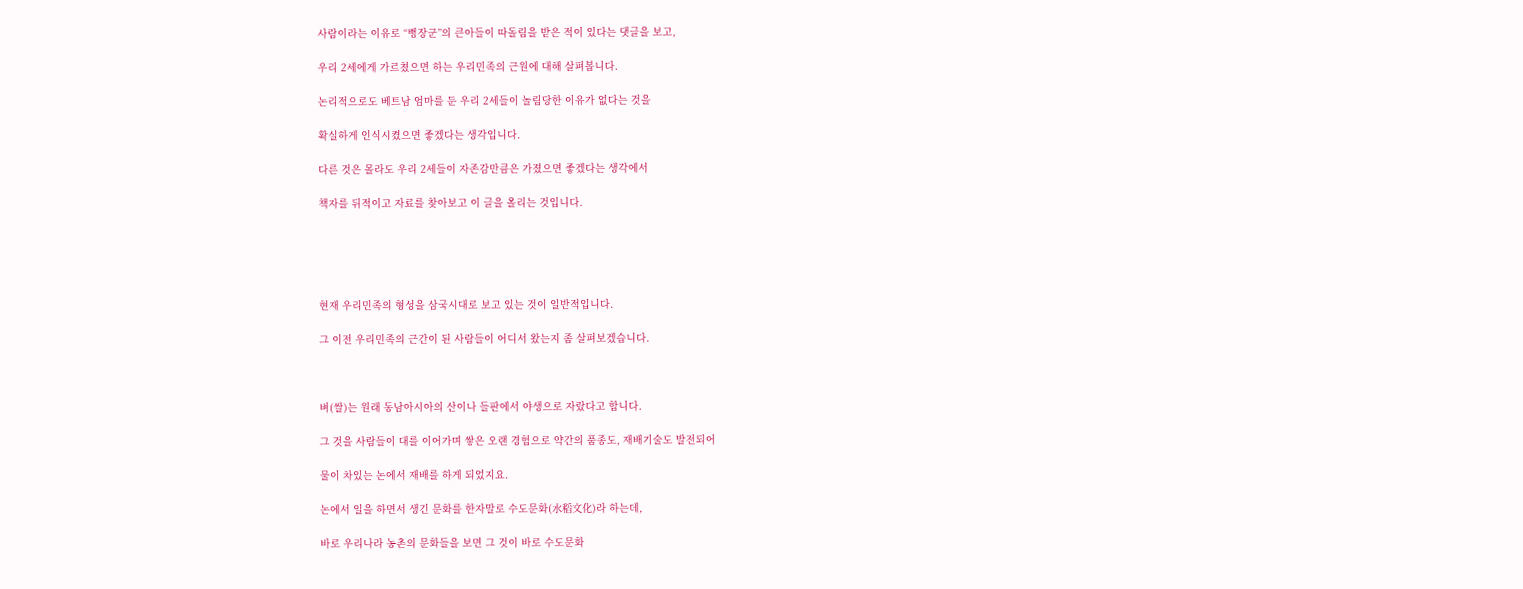사람이라는 이유로 “뻥장군”의 큰아들이 따돌림을 받은 적이 있다는 댓글을 보고,

우리 2세에게 가르쳤으면 하는 우리민족의 근원에 대해 살펴봅니다.

논리적으로도 베트남 엄마를 둔 우리 2세들이 놀림당한 이유가 없다는 것을

확실하게 인식시켰으면 좋겠다는 생각입니다.

다른 것은 몰라도 우리 2세들이 자존감만큼은 가졌으면 좋겠다는 생각에서

책자를 뒤적이고 자료를 찾아보고 이 글을 올리는 것입니다.





현재 우리민족의 형성을 삼국시대로 보고 있는 것이 일반적입니다.

그 이전 우리민족의 근간이 된 사람들이 어디서 왔는지 좀 살펴보겠습니다.



벼(쌀)는 원래 동남아시아의 산이나 들판에서 야생으로 자랐다고 합니다.

그 것을 사람들이 대를 이어가며 쌓은 오랜 경험으로 약간의 품종도, 재배기술도 발전되어

물이 차있는 논에서 재배를 하게 되었지요.

논에서 일을 하면서 생긴 문화를 한자말로 수도문화(水稻文化)라 하는데,

바로 우리나라 농촌의 문화들을 보면 그 것이 바로 수도문화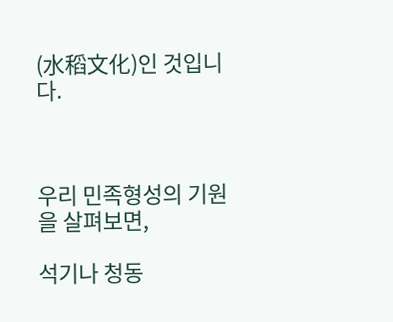(水稻文化)인 것입니다.



우리 민족형성의 기원을 살펴보면,

석기나 청동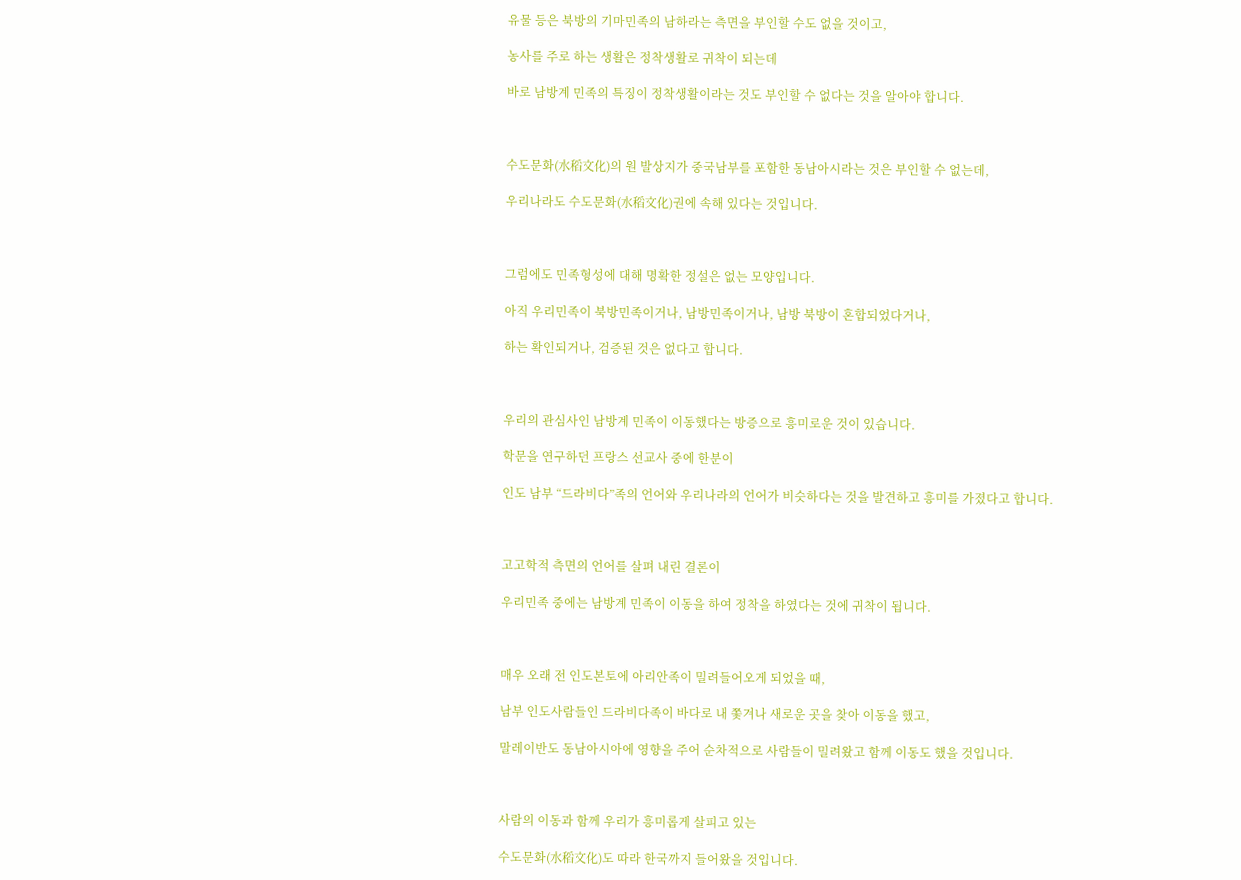유물 등은 북방의 기마민족의 남하라는 측면을 부인할 수도 없을 것이고,

농사를 주로 하는 생활은 정착생활로 귀착이 되는데

바로 남방계 민족의 특징이 정착생활이라는 것도 부인할 수 없다는 것을 알아야 합니다.



수도문화(水稻文化)의 원 발상지가 중국남부를 포함한 동남아시라는 것은 부인할 수 없는데,

우리나라도 수도문화(水稻文化)권에 속해 있다는 것입니다.



그럼에도 민족형성에 대해 명확한 정설은 없는 모양입니다.

아직 우리민족이 북방민족이거나, 남방민족이거나, 남방 북방이 혼합되었다거나,

하는 확인되거나, 검증된 것은 없다고 합니다.



우리의 관심사인 남방계 민족이 이동했다는 방증으로 흥미로운 것이 있습니다.

학문을 연구하던 프랑스 선교사 중에 한분이

인도 남부 “드라비다”족의 언어와 우리나라의 언어가 비슷하다는 것을 발견하고 흥미를 가졌다고 합니다.



고고학적 측면의 언어를 살펴 내린 결론이

우리민족 중에는 남방계 민족이 이동을 하여 정착을 하였다는 것에 귀착이 됩니다.



매우 오래 전 인도본토에 아리안족이 밀려들어오게 되었을 때,

남부 인도사람들인 드라비다족이 바다로 내 쫓겨나 새로운 곳을 찾아 이동을 했고,

말레이반도 동남아시아에 영향을 주어 순차적으로 사람들이 밀려왔고 함께 이동도 했을 것입니다.



사람의 이동과 함께 우리가 흥미롭게 살피고 있는

수도문화(水稻文化)도 따라 한국까지 들어왔을 것입니다.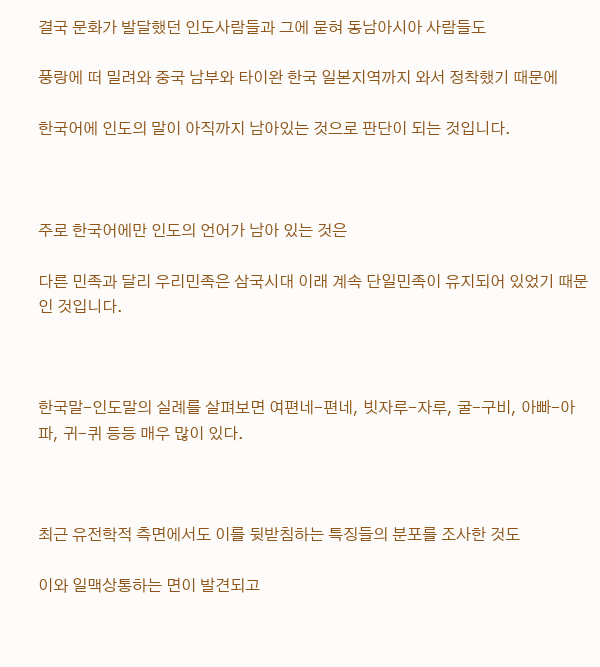결국 문화가 발달했던 인도사람들과 그에 묻혀 동남아시아 사람들도

풍랑에 떠 밀려와 중국 남부와 타이완 한국 일본지역까지 와서 정착했기 때문에

한국어에 인도의 말이 아직까지 남아있는 것으로 판단이 되는 것입니다.



주로 한국어에만 인도의 언어가 남아 있는 것은

다른 민족과 달리 우리민족은 삼국시대 이래 계속 단일민족이 유지되어 있었기 때문인 것입니다.



한국말-인도말의 실례를 살펴보면 여편네-편네, 빗자루-자루, 굴-구비, 아빠-아파, 귀-퀴 등등 매우 많이 있다.



최근 유전학적 측면에서도 이를 뒷받침하는 특징들의 분포를 조사한 것도

이와 일맥상통하는 면이 발견되고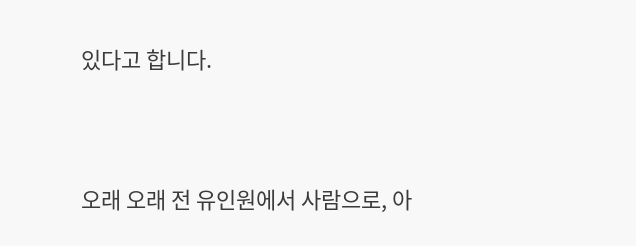있다고 합니다.



오래 오래 전 유인원에서 사람으로, 아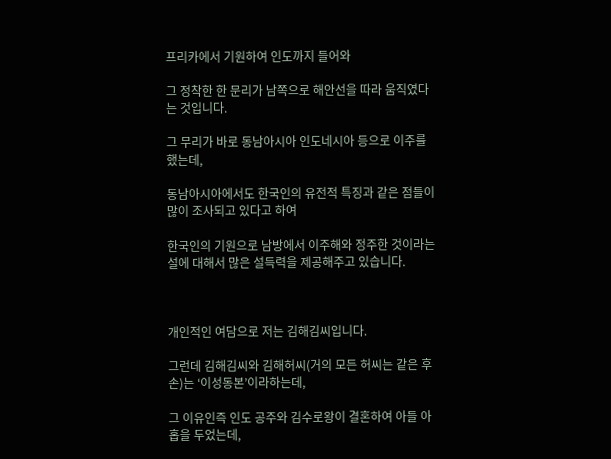프리카에서 기원하여 인도까지 들어와

그 정착한 한 문리가 남쪽으로 해안선을 따라 움직였다는 것입니다.

그 무리가 바로 동남아시아 인도네시아 등으로 이주를 했는데,

동남아시아에서도 한국인의 유전적 특징과 같은 점들이 많이 조사되고 있다고 하여

한국인의 기원으로 남방에서 이주해와 정주한 것이라는 설에 대해서 많은 설득력을 제공해주고 있습니다.



개인적인 여담으로 저는 김해김씨입니다.

그런데 김해김씨와 김해허씨(거의 모든 허씨는 같은 후손)는 ‘이성동본’이라하는데,

그 이유인즉 인도 공주와 김수로왕이 결혼하여 아들 아홉을 두었는데,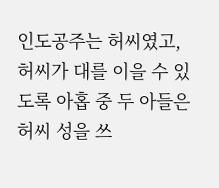인도공주는 허씨였고, 허씨가 대를 이을 수 있도록 아홉 중 두 아들은 허씨 성을 쓰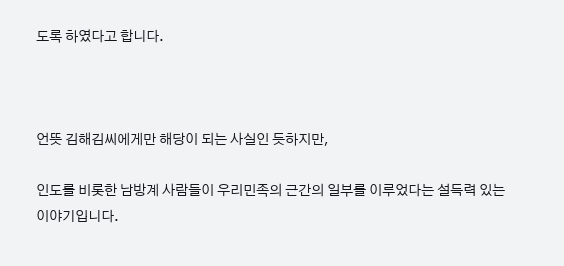도록 하였다고 합니다.



언뜻 김해김씨에게만 해당이 되는 사실인 듯하지만,

인도를 비롯한 남방계 사람들이 우리민족의 근간의 일부를 이루었다는 설득력 있는 이야기입니다.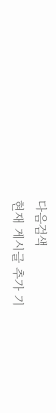다음검색
현재 게시글 추가 기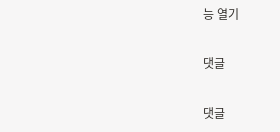능 열기

댓글

댓글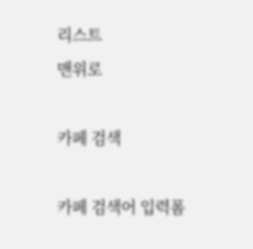리스트
맨위로

카페 검색

카페 검색어 입력폼